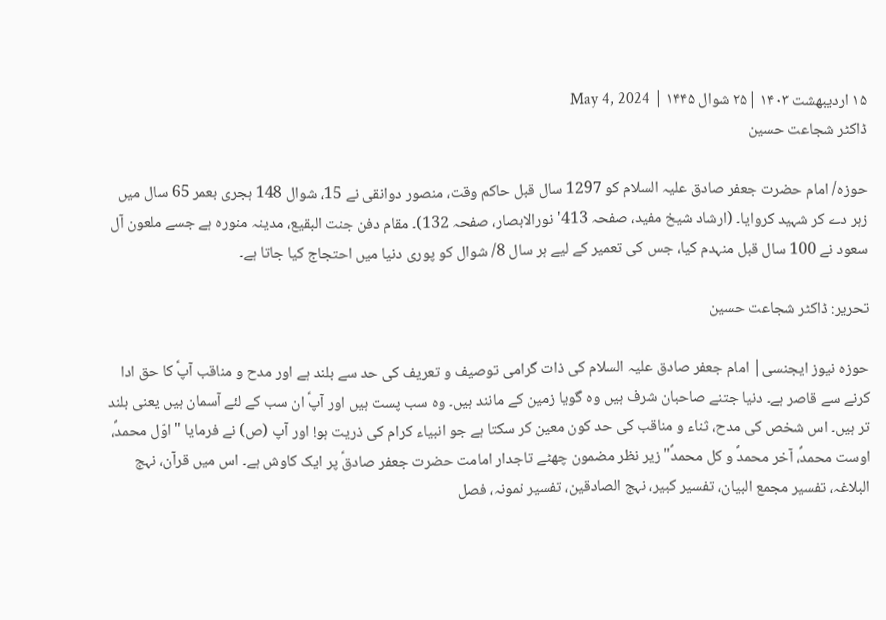۱۵ اردیبهشت ۱۴۰۳ |۲۵ شوال ۱۴۴۵ | May 4, 2024
ڈاکٹر شجاعت حسین

حوزہ/ امام حضرت جعفر صادق علیہ السلام کو 1297 سال قبل حاکم وقت، منصور دوانقی نے 15، شوال 148 ہجری بعمر 65 سال میں زہر دے کر شہید کروایا۔ (ارشاد شیخ مفید، صفحہ 413' نورالابصار، صفحہ 132)۔ مقام دفن جنت البقیع، مدینہ منورہ ہے جسے ملعون آل سعود نے 100 سال قبل منہدم کیا، جس کی تعمیر کے لیے ہر سال 8/ شوال کو پوری دنیا میں احتجاج کیا جاتا ہے۔

تحریر: ڈاکٹر شجاعت حسین

حوزہ نیوز ایجنسی| امام جعفر صادق علیہ السلام کی ذات گرامی توصیف و تعریف کی حد سے بلند ہے اور مدح و مناقب آپؑ کا حق ادا کرنے سے قاصر ہے۔ دنیا جتنے صاحبان شرف ہیں وہ گویا زمین کے مانند ہیں۔ وہ سب پست ہیں اور آپؑ ان سب کے لئے آسمان ہیں یعنی بلند تر ہیں۔ اس شخص کی مدح، ثناء و مناقب کی حد کون معین کر سکتا ہے جو انبیاء کرام کی ذریت ہو! اور آپ (ص) نے فرمایا "اوّل محمدؐ، اوست محمدؐ، آخر محمدؐ و کل محمدؐ"زیر نظر مضمون چھٹے تاجدار امامت حضرت جعفر صادقؑ پر ایک کاوش ہے۔ اس میں قرآن، نہج البلاغہ، تفسیر مجمع البیان، تفسیر کبیر، نہج الصادقین، تفسیر نمونہ، فصل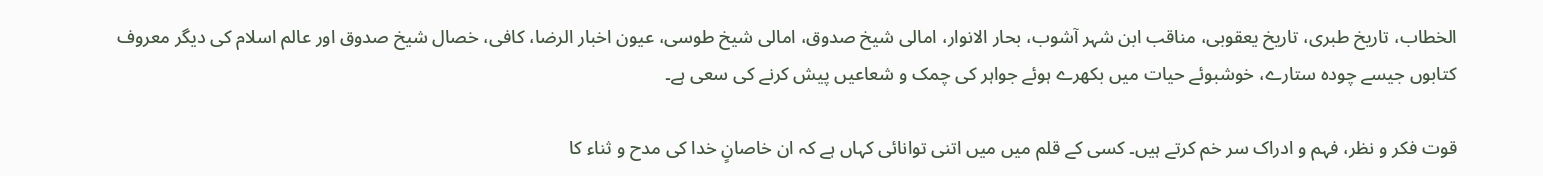الخطاب، تاریخ طبری، تاریخ یعقوبی، مناقب ابن شہر آشوب، بحار الانوار، امالی شیخ صدوق، امالی شیخ طوسی، عیون اخبار الرضا، کافی، خصال شیخ صدوق اور عالم اسلام کی دیگر معروف کتابوں جیسے چودہ ستارے، خوشبوئے حیات میں بکھرے ہوئے جواہر کی چمک و شعاعیں پیش کرنے کی سعی ہے۔

قوت فکر و نظر، فہم و ادراک سر خم کرتے ہیں۔ کسی کے قلم میں میں اتنی توانائی کہاں ہے کہ ان خاصانٍ خدا کی مدح و ثناء کا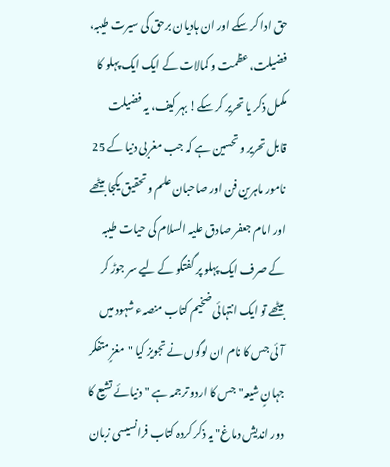حق ادا کر سکے اور ان ہادیان برحق کی سیرت طیبہ، فضیلت، عظمت و کمالات کے ایک ایک پہلو کا مکمل ذکر یا تحریر کر سکے! بہر کیف، یہ فضیلت قابل تحریر و تحسین ہے کہ جب مغربی دنیا کے 25 نامور ماہرین فن اور صاحبان علم و تحقیق یکجا بیٹھے اور امام جعفر صادق علیہ السلام کی حیات طیبہ کے صرف ایک پہلو پر گفتگو کے لیے سر جوڑ کر بیٹھے تو ایک انتہائی ضخیم کتاب منصہء شہود میں آئی جس کا نام ان لوگوں نے تجویز کیا "مغزٍ متفکر جہانٍ شیعہ" جس کا اردو ترجمہ ہے "دنیائے تشیع کا دور اندیش دماغ" یہ ذکر کردہ کتاب فرانسیسی زبان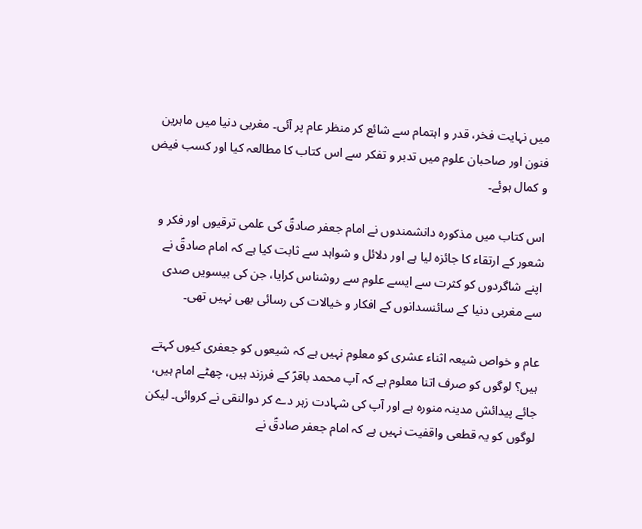میں نہایت فخر، قدر و اہتمام سے شائع کر منظر عام پر آئی۔ مغربی دنیا میں ماہرین فنون اور صاحبان علوم میں تدبر و تفکر سے اس کتاب کا مطالعہ کیا اور کسب فیض و کمال ہوئے۔

اس کتاب میں مذکورہ دانشمندوں نے امام جعفر صادقؑ کی علمی ترقیوں اور فکر و شعور کے ارتقاء کا جائزہ لیا ہے اور دلائل و شواہد سے ثابت کیا ہے کہ امام صادقؑ نے اپنے شاگردوں کو کثرت سے ایسے علوم سے روشناس کرایا، جن کی بیسویں صدی سے مغربی دنیا کے سائنسدانوں کے افکار و خیالات کی رسائی بھی نہیں تھی۔

عام و خواص شیعہ اثناء عشری کو معلوم نہیں ہے کہ شیعوں کو جعفری کیوں کہتے ہیں؟ لوگوں کو صرف اتنا معلوم ہے کہ آپ محمد باقرؑ کے فرزند ہیں، چھٹے امام ہیں، جائے پیدائش مدینہ منورہ ہے اور آپ کی شہادت زہر دے کر دوالنقی نے کروائی۔ لیکن لوگوں کو یہ قطعی واقفیت نہیں ہے کہ امام جعفر صادقؑ نے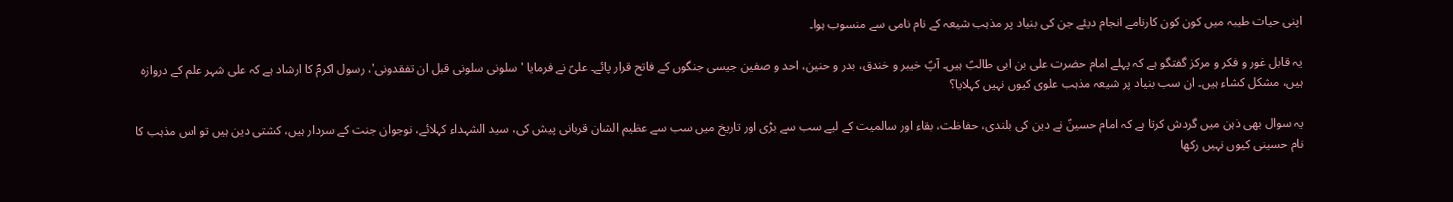اپنی حیات طیبہ میں کون کون کارنامے انجام دیئے جن کی بنیاد پر مذہب شیعہ کے نام نامی سے منسوب ہوا۔

یہ قابل غور و فکر و مرکز گفتگو ہے کہ پہلے امام حضرت علی بن ابی طالبؑ ہیں۔ آپؑ خیبر و خندق، بدر و حنین، احد و صفین جیسی جنگوں کے فاتح قرار پائے۔ علیؑ نے فرمایا 'سلونی سلونی قبل ان تفقدونی'، رسول اکرمؐ کا ارشاد ہے کہ علی شہر علم کے دروازہ ہیں، مشکل کشاء ہیں۔ ان سب بنیاد پر شیعہ مذہب علوی کیوں نہیں کہلایا؟

یہ سوال بھی ذہن میں گردش کرتا ہے کہ امام حسینؑ نے دین کی بلندی، حفاظت، بقاء اور سالمیت کے لیے سب سے بڑی اور تاریخ میں سب سے عظیم الشان قربانی پیش کی، سید الشہداء کہلائے، نوجوان جنت کے سردار ہیں، کشتی دین ہیں تو اس مذہب کا نام حسینی کیوں نہیں رکھا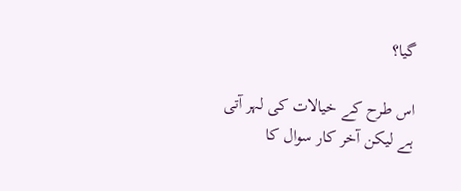گیا؟

اس طرح کے خیالات کی لہر آتی ہے لیکن آخر کار سوال کا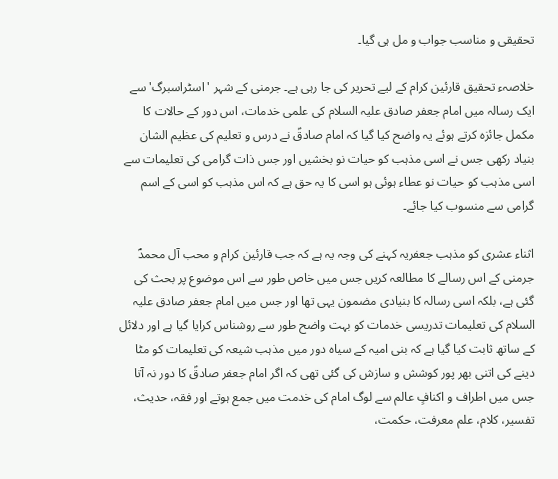تحقیقی و مناسب جواب و مل ہی گیا۔

خلاصہء تحقیق قارئین کرام کے لیے تحریر کی جا رہی ہے۔ جرمنی کے شہر 'اسٹراسبرگ' سے ایک رسالہ میں امام جعفر صادق علیہ السلام کی علمی خدمات، اس دور کے حالات کا مکمل جائزہ کرتے ہوئے یہ واضح کیا گیا کہ امام صادقؑ نے درس و تعلیم کی عظیم الشان بنیاد رکھی جس نے اسی مذہب کو حیات نو بخشیں اور جس ذات گرامی کی تعلیمات سے اسی مذہب کو حیات نو عطاء ہوئی ہو اسی کا یہ حق ہے کہ اس مذہب کو اسی کے اسم گرامی سے منسوب کیا جائے۔

اثناء عشری کو مذہب جعفریہ کہنے کی وجہ یہ ہے کہ جب قارئین کرام و محب آل محمدؐ جرمنی کے اس رسالے کا مطالعہ کریں جس میں خاص طور سے اس موضوع پر بحث کی گئی ہے، بلکہ اسی رسالہ کا بنیادی مضمون یہی تھا اور جس میں امام جعفر صادق علیہ السلام کی تعلیمات تدریسی خدمات کو بہت واضح طور سے روشناس کرایا گیا ہے اور دلائل کے ساتھ ثابت کیا گیا ہے کہ بنی امیہ کے سیاہ دور میں مذہب شیعہ کی تعلیمات کو مٹا دینے کی اتنی بھر پور کوشش و سازش کی گئی تھی کہ اگر امام جعفر صادقؑ کا دور نہ آتا جس میں اطراف و اکنافٍ عالم سے لوگ امام کی خدمت میں جمع ہوتے اور فقہ، حدیث، تفسیر، کلام، علم معرفت، حکمت،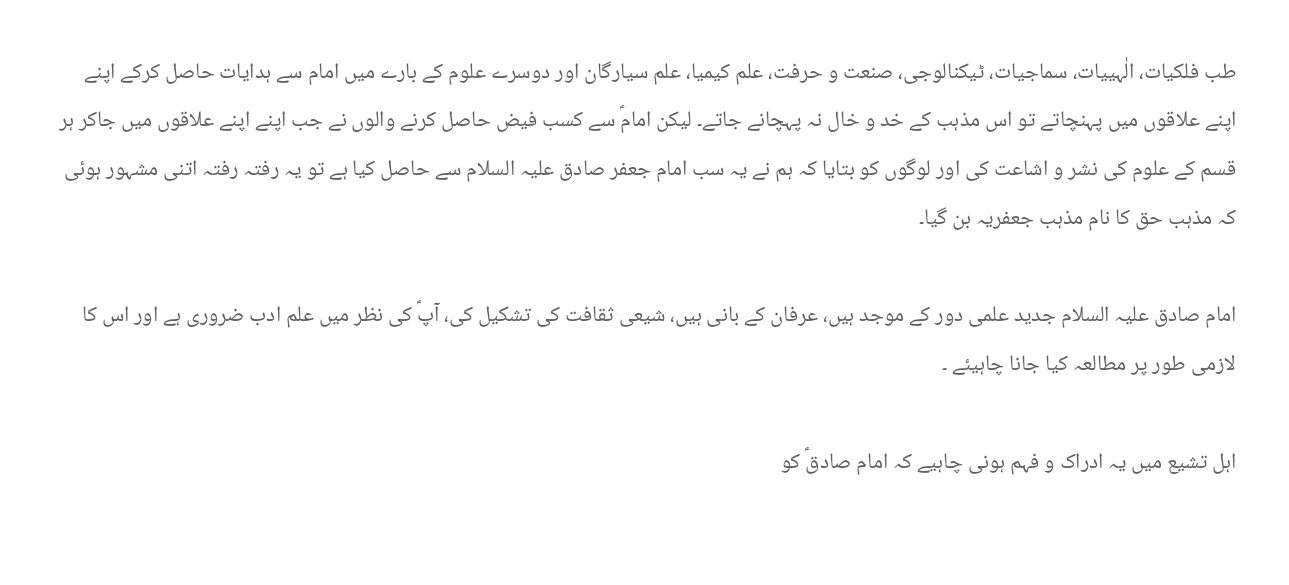طب فلکیات، الٰہییات، سماجیات، ٹیکنالوجی، صنعت و حرفت، علم کیمیا، علم سیارگان اور دوسرے علوم کے بارے میں امام سے ہدایات حاصل کرکے اپنے اپنے علاقوں میں پہنچاتے تو اس مذہب کے خد و خال نہ پہچانے جاتے۔ لیکن امامؑ سے کسب فیض حاصل کرنے والوں نے جب اپنے اپنے علاقوں میں جاکر ہر قسم کے علوم کی نشر و اشاعت کی اور لوگوں کو بتایا کہ ہم نے یہ سب امام جعفر صادق علیہ السلام سے حاصل کیا ہے تو یہ رفتہ رفتہ اتنی مشہور ہوئی کہ مذہب حق کا نام مذہب جعفریہ بن گیا۔

امام صادق علیہ السلام جدید علمی دور کے موجد ہیں، عرفان کے بانی ہیں، شیعی ثقافت کی تشکیل کی، آپؑ کی نظر میں علم ادب ضروری ہے اور اس کا لازمی طور پر مطالعہ کیا جانا چاہیئے ۔

اہل تشیع میں یہ ادراک و فہم ہونی چاہیے کہ امام صادقؑ کو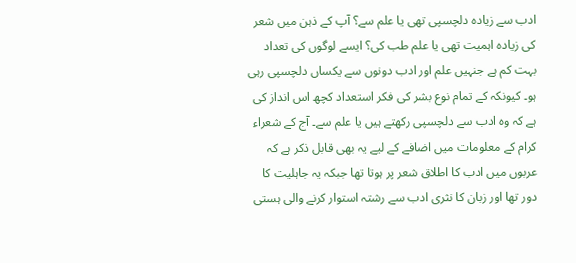ادب سے زیادہ دلچسپی تھی یا علم سے؟ آپ کے ذہن میں شعر کی زیادہ اہمیت تھی یا علم طب کی؟ ایسے لوگوں کی تعداد بہت کم ہے جنہیں علم اور ادب دونوں سے یکساں دلچسپی رہی ہو۔ کیونکہ کے تمام نوع بشر کی فکر استعداد کچھ اس انداز کی ہے کہ وہ ادب سے دلچسپی رکھتے ہیں یا علم سے۔ آج کے شعراء کرام کے معلومات میں اضافے کے لیے یہ بھی قابل ذکر ہے کہ عربوں میں ادب کا اطلاق شعر پر ہوتا تھا جبکہ یہ جاہلیت کا دور تھا اور زبان کا نثری ادب سے رشتہ استوار کرنے والی ہستی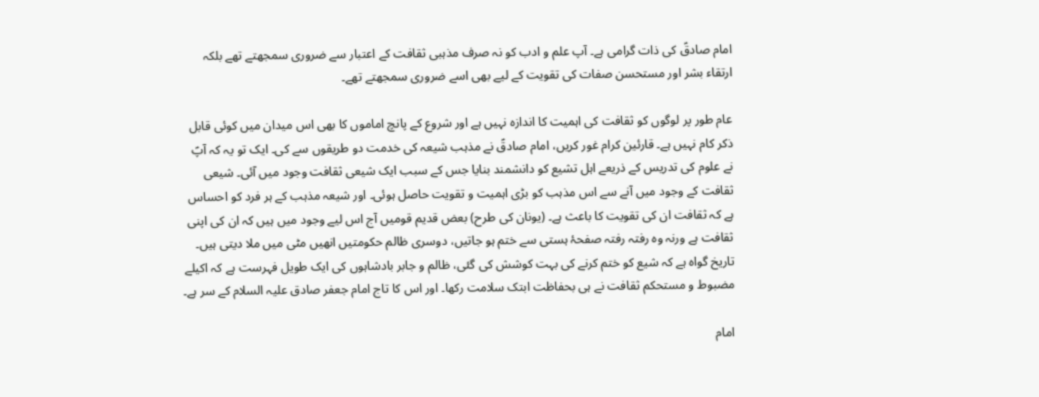امام صادقؑ کی ذات گرامی ہے۔ آپ علم و ادب کو نہ صرف مذہبی ثقافت کے اعتبار سے ضروری سمجھتے تھے بلکہ ارتقاء بشر اور مستحسن صفات کی تقویت کے لیے بھی اسے ضروری سمجھتے تھے۔

عام طور پر لوگوں کو ثقافت کی اہمیت کا اندازہ نہیں ہے اور شروع کے پانچ اماموں کا بھی اس میدان میں کوئی قابل ذکر کام نہیں ہے۔ قارئین کرام غور کریں، امام صادقؑ نے مذہب شیعہ کی خدمت دو طریقوں سے کی۔ ایک تو یہ کہ آپؑ نے علوم کی تدریس کے ذریعے اہل تشیع کو دانشمند بنایا جس کے سبب ایک شیعی ثقافت وجود میں آئی۔ شیعی ثقافت کے وجود میں آنے سے اس مذہب کو بڑی اہمیت و تقویت حاصل ہوئی۔ اور شیعہ مذہب کے ہر فرد کو احساس ہے کہ ثقافت ان کی تقویت کا باعث ہے۔ (یونان کی طرح) بعض قدیم قومیں آج اس لیے وجود میں ہیں کہ ان کی اپنی ثقافت ہے ورنہ وہ رفتہ رفتہ صفحۂ ہستی سے ختم ہو جاتیں، دوسری ظالم حکومتیں انھیں مٹی میں ملا دیتی ہیں۔ تاریخ گواہ ہے کہ شیع کو ختم کرنے کی بہت کوشش کی گئی، ظالم و جابر بادشاہوں کی ایک طویل فہرست ہے کہ اکیلے مضبوط و مستحکم ثقافت نے ہی بحفاظت ابتک سلامت رکھا۔ اور اس کا تاج امام جعفر صادق علیہ السلام کے سر ہے۔

امام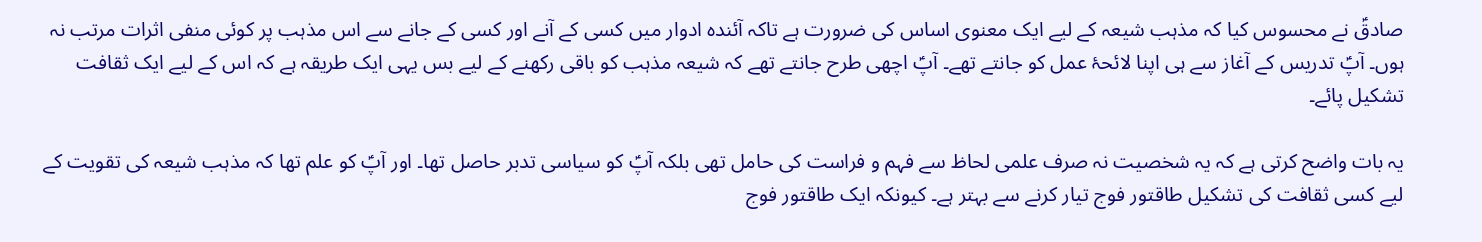صادقؑ نے محسوس کیا کہ مذہب شیعہ کے لیے ایک معنوی اساس کی ضرورت ہے تاکہ آئندہ ادوار میں کسی کے آنے اور کسی کے جانے سے اس مذہب پر کوئی منفی اثرات مرتب نہ ہوں۔ آپؑ تدریس کے آغاز سے ہی اپنا لائحۂ عمل کو جانتے تھے۔ آپؑ اچھی طرح جانتے تھے کہ شیعہ مذہب کو باقی رکھنے کے لیے بس یہی ایک طریقہ ہے کہ اس کے لیے ایک ثقافت تشکیل پائے۔

یہ بات واضح کرتی ہے کہ یہ شخصیت نہ صرف علمی لحاظ سے فہم و فراست کی حامل تھی بلکہ آپؑ کو سیاسی تدبر حاصل تھا۔ اور آپؑ کو علم تھا کہ مذہب شیعہ کی تقویت کے لیے کسی ثقافت کی تشکیل طاقتور فوج تیار کرنے سے بہتر ہے۔ کیونکہ ایک طاقتور فوج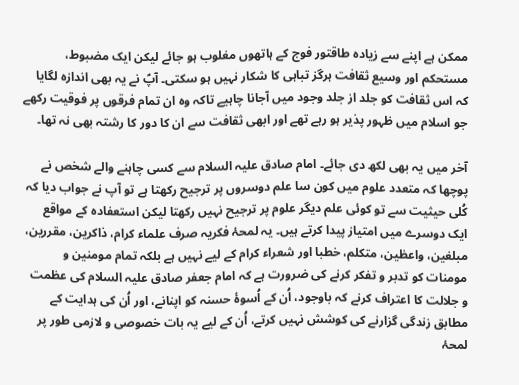ممکن ہے اپنے سے زیادہ طاقتور فوج کے ہاتھوں مغلوب ہو جائے لیکن ایک مضبوط، مستحکم اور وسیع ثقافت ہرگز تباہی کا شکار نہیں ہو سکتی۔ آپؑ نے یہ بھی اندازہ لگایا کہ اس ثقافت کو جلد از جلد وجود میں آجانا چاہیے تاکہ وہ ان تمام فرقوں پر فوقیت رکھے جو اسلام میں ظہور پذیر ہو رہے تھے اور ابھی ثقافت سے ان کا دور کا رشتہ بھی نہ تھا۔

آخر میں یہ بھی لکھ دی جائے۔ امام صادق علیہ السلام سے کسی چاہنے والے شخص نے پوچھا کہ متعدد علوم میں کون سا علم دوسروں پر ترجیح رکھتا ہے تو آپ نے جواب دیا کہ کُلی حیثیت سے تو کوئی علم دیگر علوم پر ترجیح نہیں رکھتا لیکن استعفادہ کے مواقع ایک دوسرے میں امتیاز پیدا کرتے ہیں۔ یہ لمحۂ فکریہ صرف علماء کرام، ذاکرین، مقررین، مبلغین، واعظین، متکلم، خطبا اور شعراء کرام کے لیے نہیں ہے بلکہ تمام مومنین و مومنات کو تدبر و تفکر کرنے کی ضرورت ہے کہ امام جعفر صادق علیہ السلام کی عظمت و جلالت کا اعتراف کرنے کہ باوجود، اُن کے اُسوۂ حسنہ کو اپنانے، اور اُن کی ہدایت کے مطابق زندگی گزارنے کی کوشش نہیں کرتے، اُن کے لیے یہ بات خصوصی و لازمی طور پر لمحۂ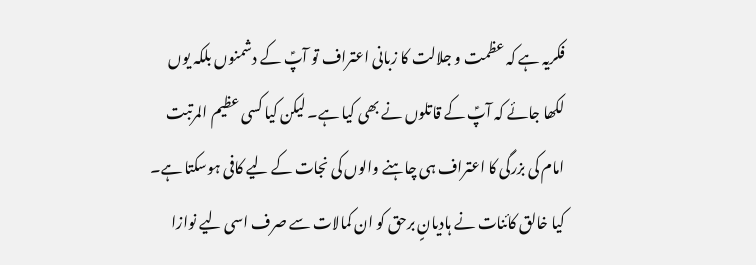فکریہ ہے کہ عظمت و جلالت کا زبانی اعتراف تو آپؑ کے دشمنوں بلکہ یوں لکھا جائے کہ آپؑ کے قاتلوں نے بھی کیا ہے۔ لیکن کیا کسی عظیم المرتبت امام کی بزرگی کا اعتراف ہی چاہنے والوں کی نجات کے لیے کافی ہوسکتا ہے۔ کیا خالق کائنات نے ہادیانٍ برحق کو ان کمالات سے صرف اسی لیے نوازا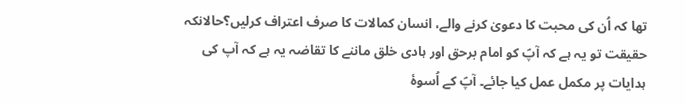تھا کہ اُن کی محبت کا دعویٰ کرنے والے، انسان کمالات کا صرف اعتراف کرلیں؟حالانکہ حقیقت تو یہ ہے کہ آپؑ کو امام برحق اور ہادی خلق ماننے کا تقاضہ یہ ہے کہ آپ کی ہدایات پر مکمل عمل کیا جائے۔ آپؑ کے اُسوۂ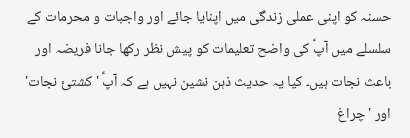حسنہ کو اپنی عملی زندگی میں اپنایا جائے اور واجبات و محرمات کے سلسلے میں آپؑ کی واضح تعلیمات کو پیش نظر رکھا جانا فریضہ اور باعث نجات ہیں۔ کیا یہ حدیث ذہن نشین نہیں ہے کہ آپؑ 'کشتیٔ نجات' اور 'چراغ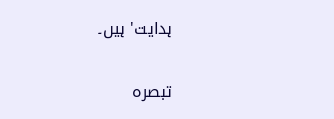ہدایت' ہیں۔

تبصرہ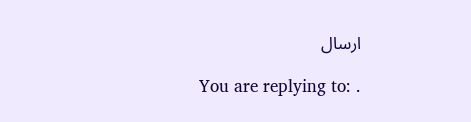ارسال

You are replying to: .